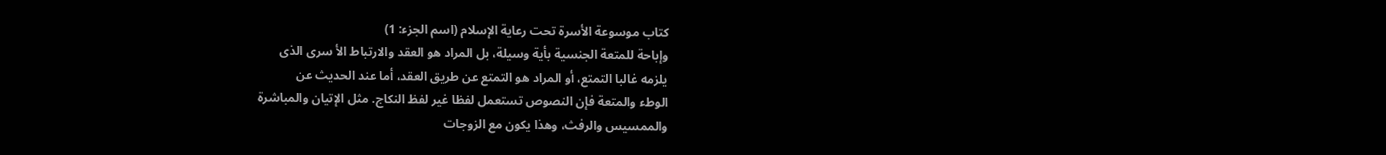كتاب موسوعة الأسرة تحت رعاية الإسلام (اسم الجزء: 1)
وإباحة للمتعة الجنسية بأية وسيلة، بل المراد هو العقد والارتباط الأ سرى الذى
يلزمه غالبا التمتع، أو المراد هو التمتع عن طريق العقد، أما عند الحديث عن
الوطء والمتعة فإن النصوص تستعمل لفظا غير لفظ النكاج. مثل الإتيان والمباشرة
والممسيس والرفث، وهذا يكون مع الزوجات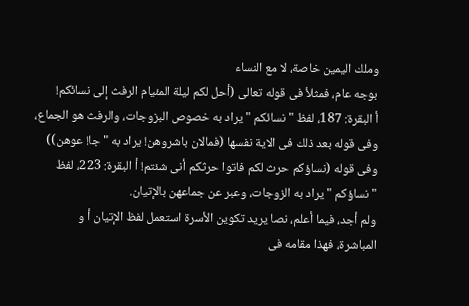وملك اليمين خاصة، لا مع النساء
بوجه عام، فمثلأ فى قوله تعالى (أحل لكم ليلة المئيام الرفث إلى نسائكم!
أ البقرة: 187، لفظ " نسائكم " يراد به خصوص البزوجات، والرفث هو الجماع،
وفى قوله بعد ذلك فى الاية نفسها (فمالان باشروهن! يراد به " جا! عوهن))
وفى قوله (نساؤكم حرث لكم فاتوا حرثكم أنى شئتم! أ البقرة: 223، لفظ
" نساؤكم " يراد به الزوجات، وعبر عن جماعهن بالإتيان.
ولم أجد، فيما أعلم، نصا يريد تكوين الأسرة استعمل لفظ الإتيان أ و
المباشرة، فهذا مقامه فى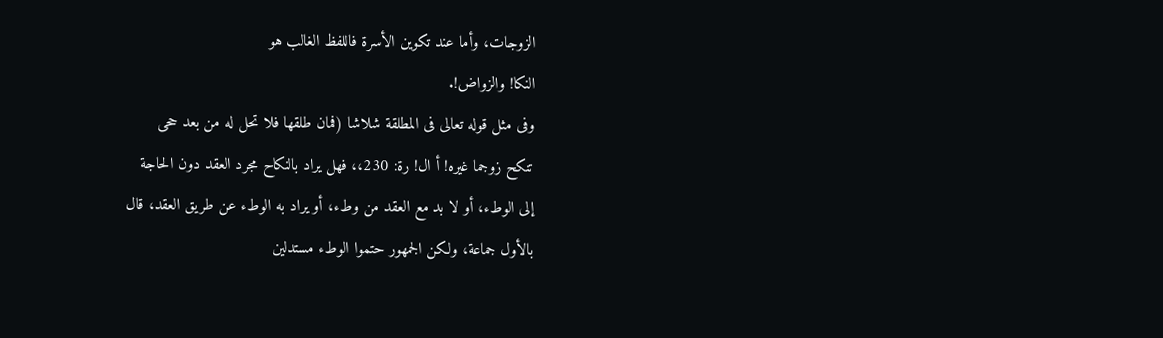الزوجات، وأما عند تكوين الأسرة فاللفظ الغالب هو
النكا! والزواض!.
وفى مثل قوله تعالى فى المطلقة شلاشا (فمان طلقها فلا تحل له من بعد ححى
تنكح زوجما غيره! أ ال! رة: 230،، فهل يراد بالنكاح مجرد العقد دون الحاجة
إلى الوطء، أو لا بد مع العقد من وطء، أو يراد به الوطء عن طريق العقد، قال
بالأول جماعة، ولكن الجمهور حتموا الوطء مستدلين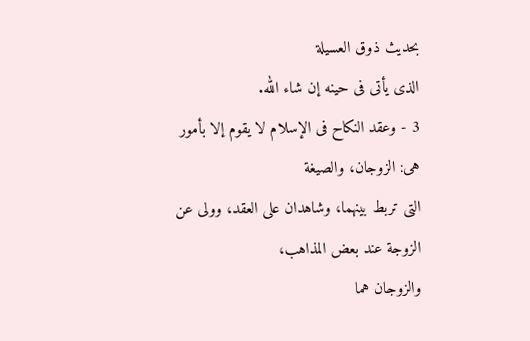بحديث ذوق العسيلة
الذى يأتى فى حينه إن شاء الله.
3 - وعقد النكاح فى الإسلام لا يقوم إلا بأمور هى: الزوجان، والصيغة
التى تربط بينهما، وشاهدان على العقد، وولى عن الزوجة عند بعض المذاهب،
والزوجان هما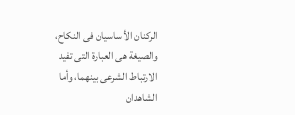الركنان الأ ساسيان فى النكاح، والصيغة هى العبارة التى تفيد
الارتباط الشرعى بينهما، وأما الشاهدان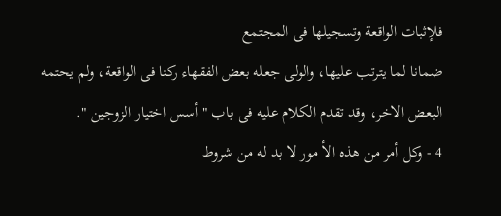فلإثبات الواقعة وتسجيلها فى المجتمع
ضمانا لما يترتب عليها، والولى جعله بعض الفقهاء ركنا فى الواقعة، ولم يحتمه
البعض الاخر، وقد تقدم الكلام عليه فى باب " أسس اختيار الزوجين ".
4 - وكل أمر من هذه الأ مور لا بد له من شروط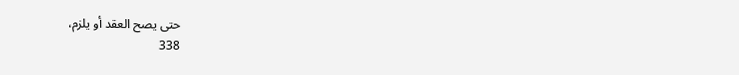حتى يصح العقد أو يلزم،
338